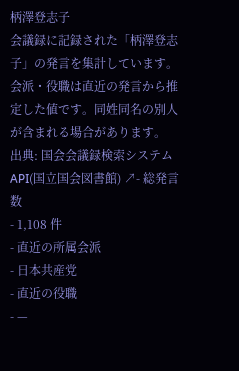柄澤登志子
会議録に記録された「柄澤登志子」の発言を集計しています。会派・役職は直近の発言から推定した値です。同姓同名の別人が含まれる場合があります。
出典: 国会会議録検索システム API(国立国会図書館) ↗- 総発言数
- 1,108 件
- 直近の所属会派
- 日本共産党
- 直近の役職
- —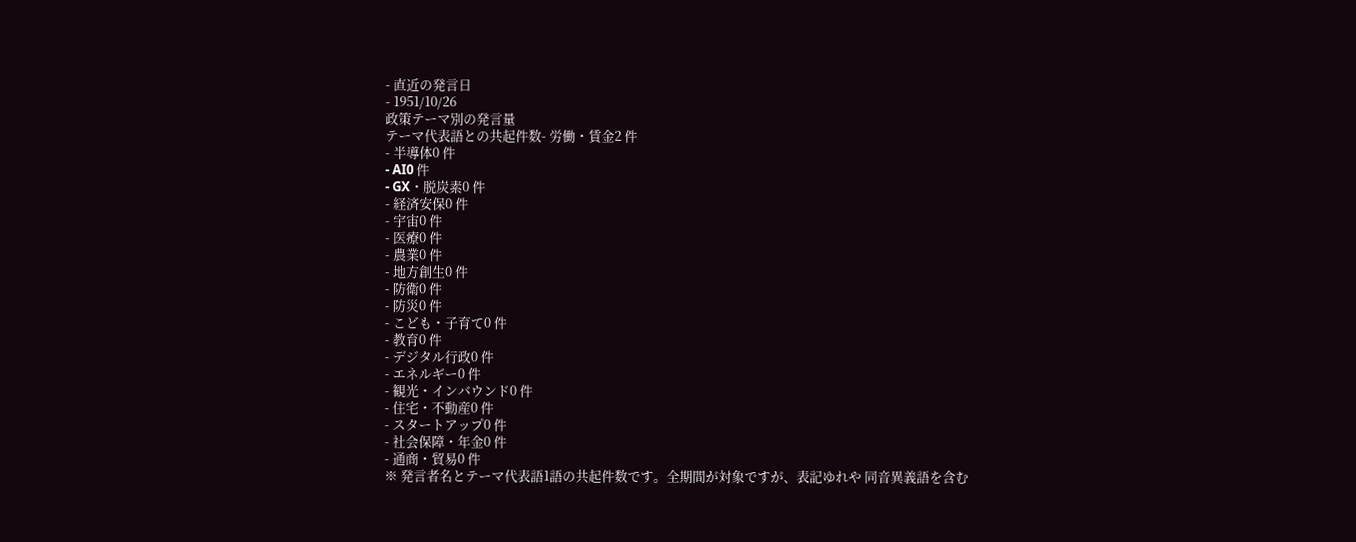- 直近の発言日
- 1951/10/26
政策テーマ別の発言量
テーマ代表語との共起件数- 労働・賃金2 件
- 半導体0 件
- AI0 件
- GX・脱炭素0 件
- 経済安保0 件
- 宇宙0 件
- 医療0 件
- 農業0 件
- 地方創生0 件
- 防衛0 件
- 防災0 件
- こども・子育て0 件
- 教育0 件
- デジタル行政0 件
- エネルギー0 件
- 観光・インバウンド0 件
- 住宅・不動産0 件
- スタートアップ0 件
- 社会保障・年金0 件
- 通商・貿易0 件
※ 発言者名とテーマ代表語1語の共起件数です。全期間が対象ですが、表記ゆれや 同音異義語を含む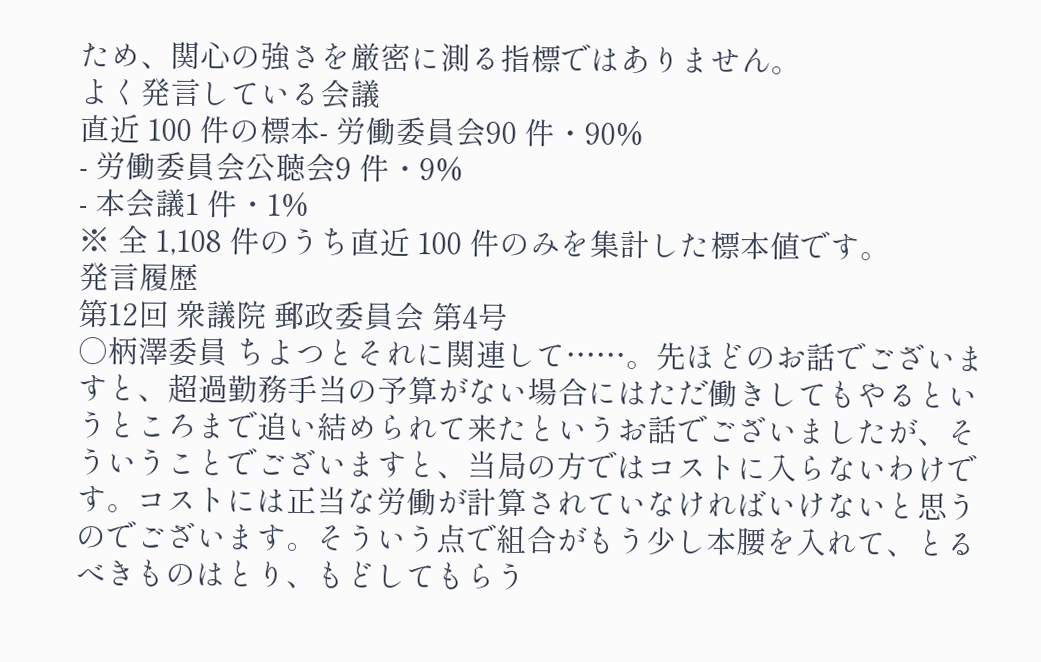ため、関心の強さを厳密に測る指標ではありません。
よく発言している会議
直近 100 件の標本- 労働委員会90 件・90%
- 労働委員会公聴会9 件・9%
- 本会議1 件・1%
※ 全 1,108 件のうち直近 100 件のみを集計した標本値です。
発言履歴
第12回 衆議院 郵政委員会 第4号
○柄澤委員 ちよつとそれに関連して……。先ほどのお話でございますと、超過勤務手当の予算がない場合にはただ働きしてもやるというところまで追い結められて来たというお話でございましたが、そういうことでございますと、当局の方ではコストに入らないわけです。コストには正当な労働が計算されていなければいけないと思うのでございます。そういう点で組合がもう少し本腰を入れて、とるべきものはとり、もどしてもらう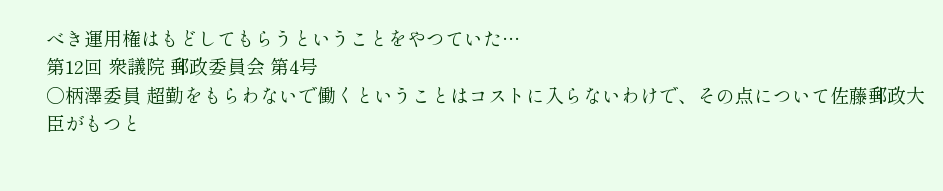べき運用権はもどしてもらうということをやつていた…
第12回 衆議院 郵政委員会 第4号
○柄澤委員 超勤をもらわないで働くということはコストに入らないわけで、その点について佐藤郵政大臣がもつと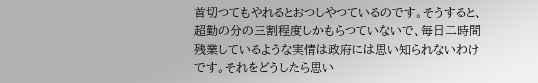首切つてもやれるとおつしやつているのです。そうすると、超勤の分の三割程度しかもらつていないで、毎日二時間残業しているような実情は政府には思い知られないわけです。それをどうしたら思い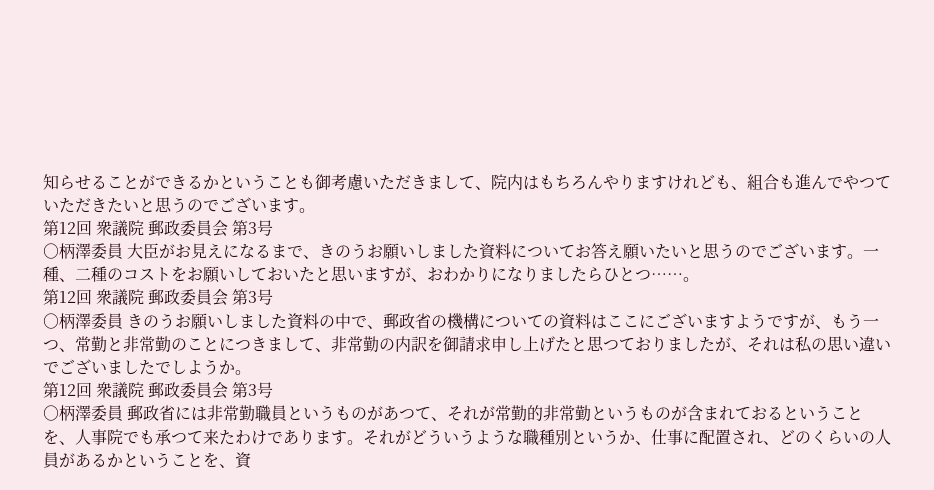知らせることができるかということも御考慮いただきまして、院内はもちろんやりますけれども、組合も進んでやつていただきたいと思うのでございます。
第12回 衆議院 郵政委員会 第3号
○柄澤委員 大臣がお見えになるまで、きのうお願いしました資料についてお答え願いたいと思うのでございます。一種、二種のコストをお願いしておいたと思いますが、おわかりになりましたらひとつ……。
第12回 衆議院 郵政委員会 第3号
○柄澤委員 きのうお願いしました資料の中で、郵政省の機構についての資料はここにございますようですが、もう一つ、常勤と非常勤のことにつきまして、非常勤の内訳を御請求申し上げたと思つておりましたが、それは私の思い違いでございましたでしようか。
第12回 衆議院 郵政委員会 第3号
○柄澤委員 郵政省には非常勤職員というものがあつて、それが常勤的非常勤というものが含まれておるということを、人事院でも承つて来たわけであります。それがどういうような職種別というか、仕事に配置され、どのくらいの人員があるかということを、資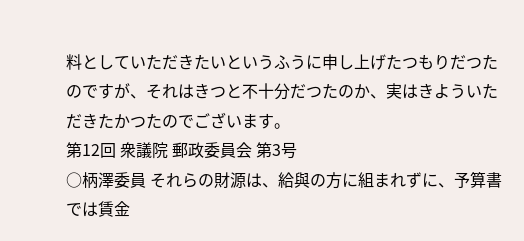料としていただきたいというふうに申し上げたつもりだつたのですが、それはきつと不十分だつたのか、実はきよういただきたかつたのでございます。
第12回 衆議院 郵政委員会 第3号
○柄澤委員 それらの財源は、給與の方に組まれずに、予算書では賃金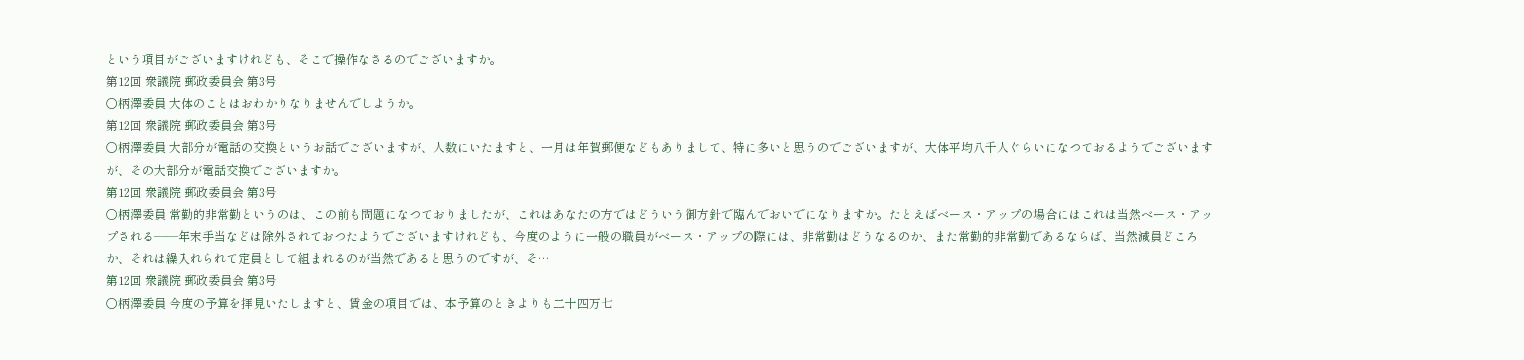という項目がございますけれども、そこで操作なさるのでございますか。
第12回 衆議院 郵政委員会 第3号
○柄澤委員 大体のことはおわかりなりませんでしようか。
第12回 衆議院 郵政委員会 第3号
○柄澤委員 大部分が電話の交換というお話でございますが、人数にいたますと、一月は年賀郵便などもありまして、特に多いと思うのでございますが、大体平均八千人ぐらいになつておるようでございますが、その大部分が電話交換でございますか。
第12回 衆議院 郵政委員会 第3号
○柄澤委員 常勤的非常勤というのは、この前も問題になつておりましたが、これはあなたの方ではどういう御方針で臨んでおいでになりますか。たとえばベース・アップの場合にはこれは当然ベース・アップされる——年末手当などは除外されておつたようでございますけれども、今度のように一般の職員がベース・アップの際には、非常勤はどうなるのか、また常勤的非常勤であるならば、当然減員どころか、それは繰入れられて定員として組まれるのが当然であると思うのですが、そ…
第12回 衆議院 郵政委員会 第3号
○柄澤委員 今度の予算を拝見いたしますと、賃金の項目では、本予算のときよりも二十四万七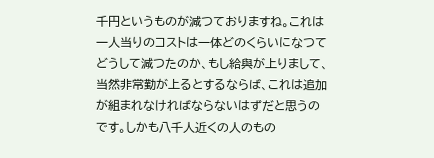千円というものが減つておりますね。これは一人当りのコストは一体どのくらいになつてどうして減つたのか、もし給與が上りまして、当然非常勤が上るとするならば、これは追加が組まれなければならないはずだと思うのです。しかも八千人近くの人のもの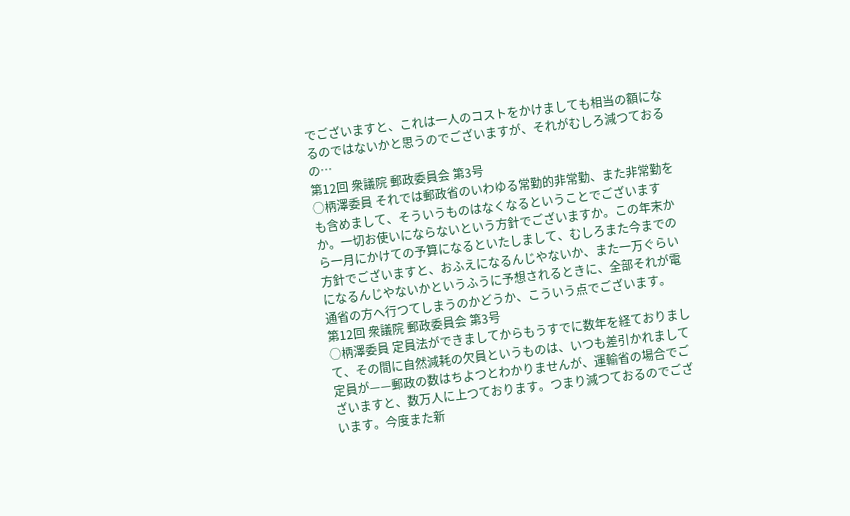でございますと、これは一人のコストをかけましても相当の額になるのではないかと思うのでございますが、それがむしろ減つておるの…
第12回 衆議院 郵政委員会 第3号
○柄澤委員 それでは郵政省のいわゆる常勤的非常勤、また非常勤をも含めまして、そういうものはなくなるということでございますか。一切お使いにならないという方針でございますか。この年末から一月にかけての予算になるといたしまして、むしろまた今までの方針でございますと、おふえになるんじやないか、また一万ぐらいになるんじやないかというふうに予想されるときに、全部それが電通省の方へ行つてしまうのかどうか、こういう点でございます。
第12回 衆議院 郵政委員会 第3号
○柄澤委員 定員法ができましてからもうすでに数年を経ておりまして、その間に自然減耗の欠員というものは、いつも差引かれまして定員が——郵政の数はちよつとわかりませんが、運輸省の場合でございますと、数万人に上つております。つまり減つておるのでございます。今度また新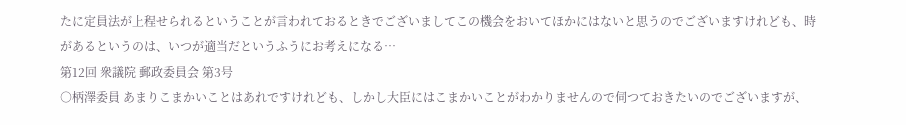たに定員法が上程せられるということが言われておるときでございましてこの機会をおいてほかにはないと思うのでございますけれども、時があるというのは、いつが適当だというふうにお考えになる…
第12回 衆議院 郵政委員会 第3号
○柄澤委員 あまりこまかいことはあれですけれども、しかし大臣にはこまかいことがわかりませんので伺つておきたいのでございますが、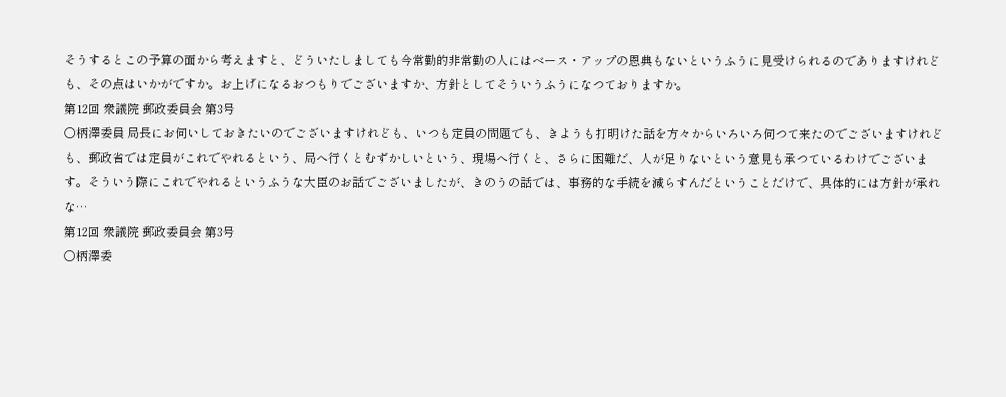そうするとこの予算の面から考えますと、どういたしましても今常勤的非常勤の人にはベース・アップの恩典もないというふうに見受けられるのでありますけれども、その点はいかがですか。お上げになるおつもりでございますか、方針としてそういうふうになつておりますか。
第12回 衆議院 郵政委員会 第3号
○柄澤委員 局長にお伺いしておきたいのでございますけれども、いつも定員の問題でも、きようも打明けた話を方々からいろいろ伺つて来たのでございますけれども、郵政省では定員がこれでやれるという、局へ行くとむずかしいという、現場へ行くと、さらに困難だ、人が足りないという意見も承つているわけでございます。そういう際にこれでやれるというふうな大臣のお話でございましたが、きのうの話では、事務的な手続を減らすんだということだけで、具体的には方針が承れな…
第12回 衆議院 郵政委員会 第3号
○柄澤委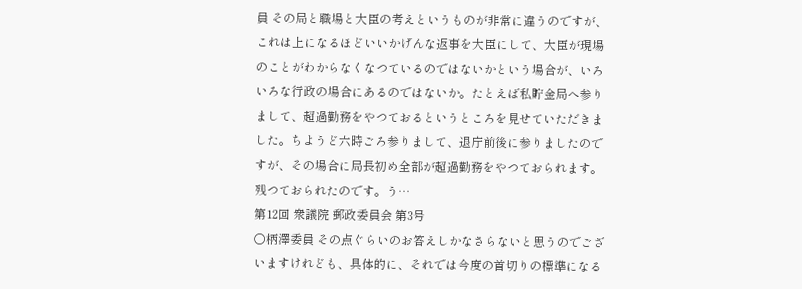員 その局と職場と大臣の考えというものが非常に違うのですが、これは上になるほどいいかげんな返事を大臣にして、大臣が現場のことがわからなくなつているのではないかという場合が、いろいろな行政の場合にあるのではないか。たとえば私貯金局へ参りまして、超過勤務をやつておるというところを見せていただきました。ちようど六時ごろ参りまして、退庁前後に参りましたのですが、その場合に局長初め全部が超過勤務をやつておられます。残つておられたのです。う…
第12回 衆議院 郵政委員会 第3号
○柄澤委員 その点ぐらいのお答えしかなさらないと思うのでございますけれども、具体的に、それでは今度の首切りの標準になる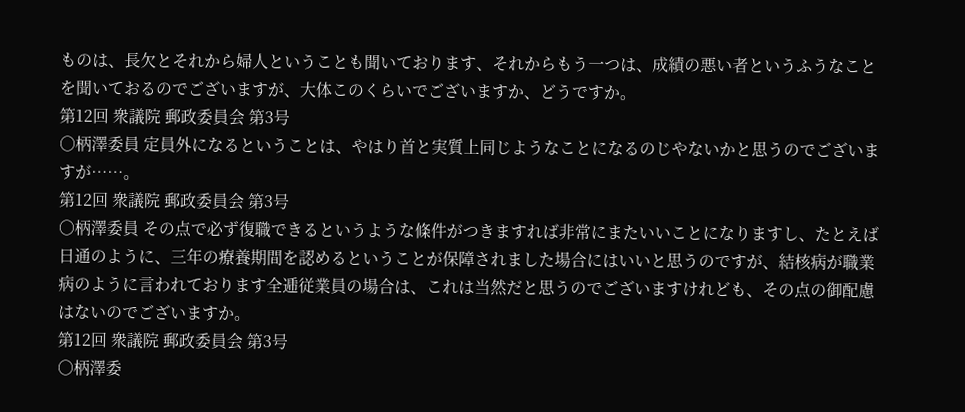ものは、長欠とそれから婦人ということも聞いております、それからもう一つは、成績の悪い者というふうなことを聞いておるのでございますが、大体このくらいでございますか、どうですか。
第12回 衆議院 郵政委員会 第3号
○柄澤委員 定員外になるということは、やはり首と実質上同じようなことになるのじやないかと思うのでございますが……。
第12回 衆議院 郵政委員会 第3号
○柄澤委員 その点で必ず復職できるというような條件がつきますれば非常にまたいいことになりますし、たとえば日通のように、三年の療養期間を認めるということが保障されました場合にはいいと思うのですが、結核病が職業病のように言われております全逓従業員の場合は、これは当然だと思うのでございますけれども、その点の御配慮はないのでございますか。
第12回 衆議院 郵政委員会 第3号
○柄澤委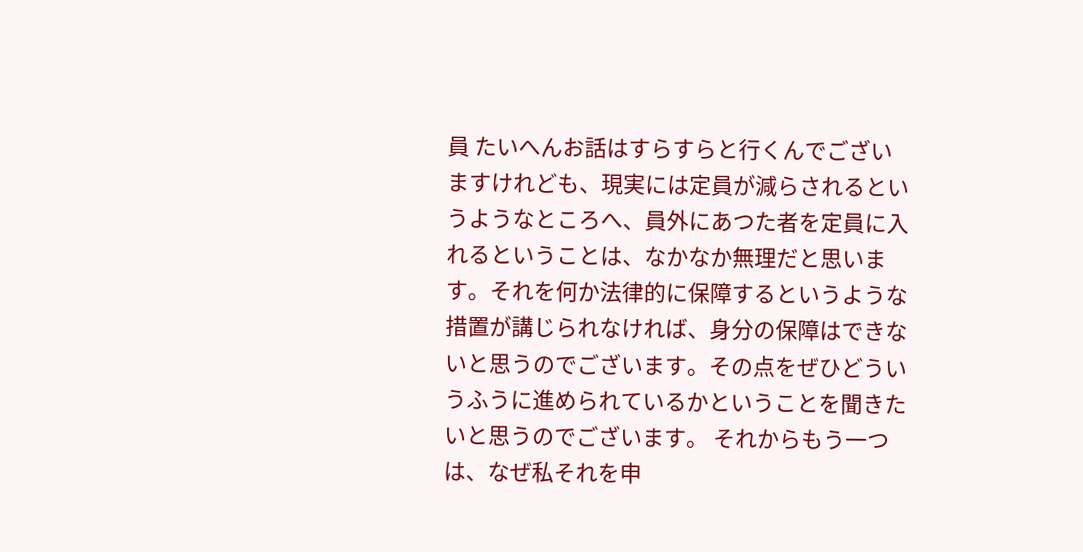員 たいへんお話はすらすらと行くんでございますけれども、現実には定員が減らされるというようなところへ、員外にあつた者を定員に入れるということは、なかなか無理だと思います。それを何か法律的に保障するというような措置が講じられなければ、身分の保障はできないと思うのでございます。その点をぜひどういうふうに進められているかということを聞きたいと思うのでございます。 それからもう一つは、なぜ私それを申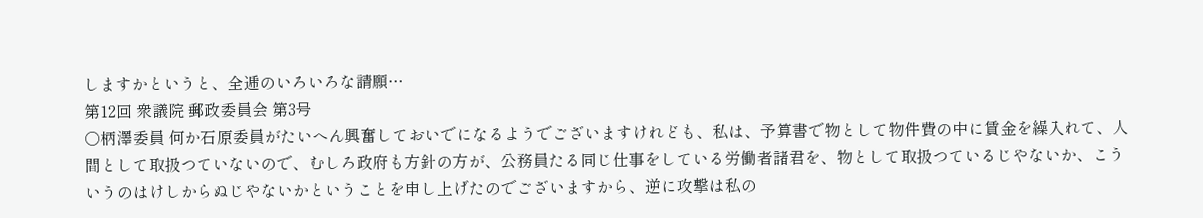しますかというと、全逓のいろいろな請願…
第12回 衆議院 郵政委員会 第3号
○柄澤委員 何か石原委員がたいへん興奮しておいでになるようでございますけれども、私は、予算書で物として物件費の中に賃金を繰入れて、人間として取扱つていないので、むしろ政府も方針の方が、公務員たる同じ仕事をしている労働者諸君を、物として取扱つているじやないか、こういうのはけしからぬじやないかということを申し上げたのでございますから、逆に攻撃は私の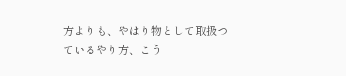方よりも、やはり物として取扱つているやり方、こう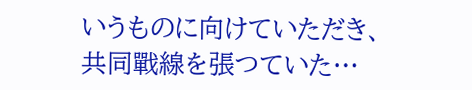いうものに向けていただき、共同戰線を張つていた…